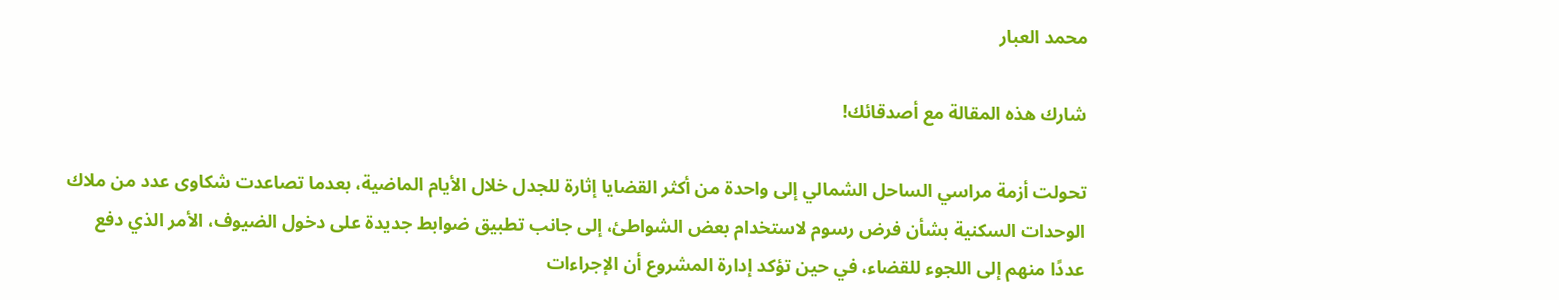محمد العبار

شارك هذه المقالة مع أصدقائك!

تحولت أزمة مراسي الساحل الشمالي إلى واحدة من أكثر القضايا إثارة للجدل خلال الأيام الماضية، بعدما تصاعدت شكاوى عدد من ملاك الوحدات السكنية بشأن فرض رسوم لاستخدام بعض الشواطئ، إلى جانب تطبيق ضوابط جديدة على دخول الضيوف، الأمر الذي دفع عددًا منهم إلى اللجوء للقضاء، في حين تؤكد إدارة المشروع أن الإجراءات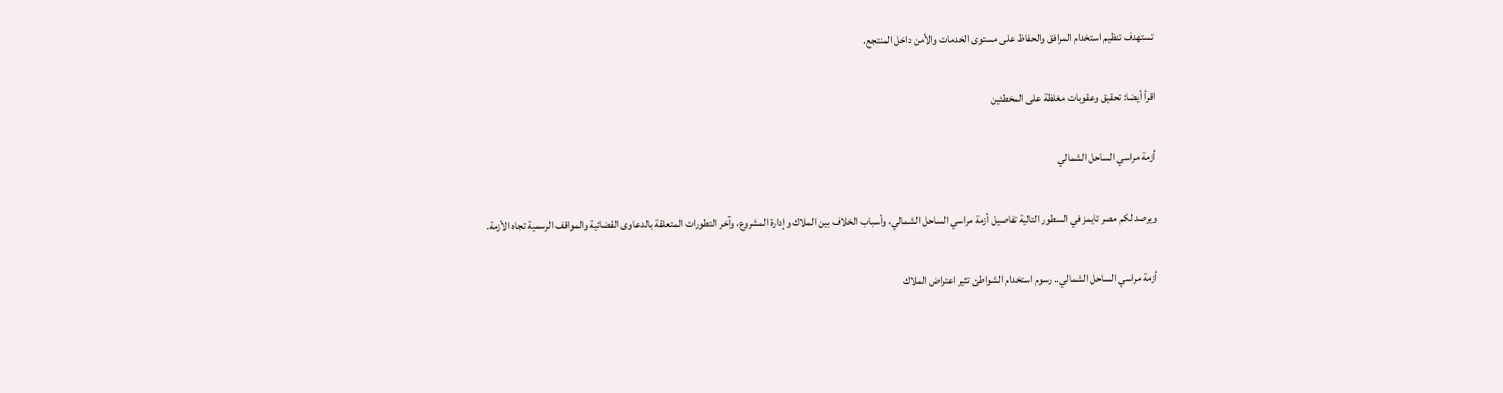تستهدف تنظيم استخدام المرافق والحفاظ على مستوى الخدمات والأمن داخل المنتجع.

اقرأ أيضا: تحقيق وعقوبات مغلظة على المخطئين

أزمة مراسي الساحل الشمالي

ويرصد لكم مصر تايمز في السطور التالية تفاصيل أزمة مراسي الساحل الشمالي، وأسباب الخلاف بين الملاك وإدارة المشروع، وآخر التطورات المتعلقة بالدعاوى القضائية والمواقف الرسمية تجاه الأزمة.

أزمة مراسي الساحل الشمالي.. رسوم استخدام الشواطئ تثير اعتراض الملاك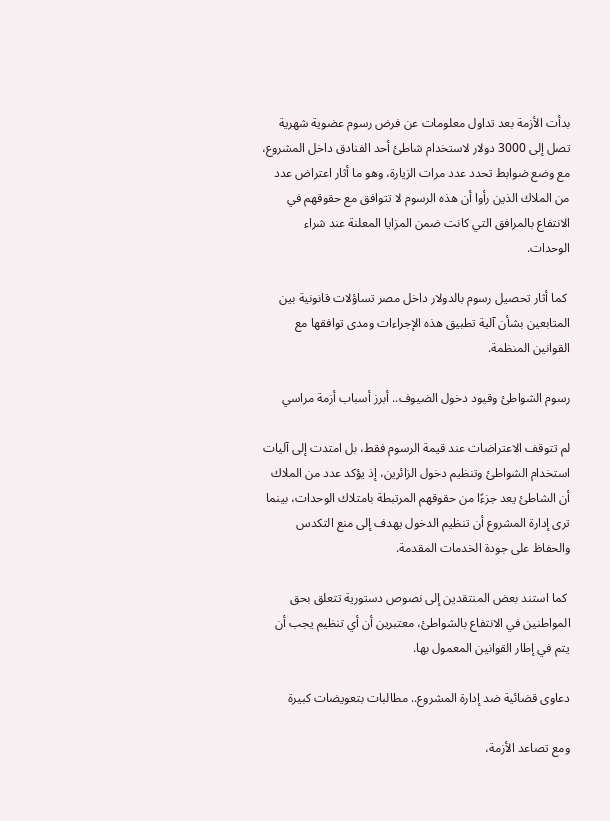بدأت الأزمة بعد تداول معلومات عن فرض رسوم عضوية شهرية تصل إلى 3000 دولار لاستخدام شاطئ أحد الفنادق داخل المشروع، مع وضع ضوابط تحدد عدد مرات الزيارة، وهو ما أثار اعتراض عدد من الملاك الذين رأوا أن هذه الرسوم لا تتوافق مع حقوقهم في الانتفاع بالمرافق التي كانت ضمن المزايا المعلنة عند شراء الوحدات.

 كما أثار تحصيل رسوم بالدولار داخل مصر تساؤلات قانونية بين المتابعين بشأن آلية تطبيق هذه الإجراءات ومدى توافقها مع القوانين المنظمة.

رسوم الشواطئ وقيود دخول الضيوف.. أبرز أسباب أزمة مراسي

لم تتوقف الاعتراضات عند قيمة الرسوم فقط، بل امتدت إلى آليات استخدام الشواطئ وتنظيم دخول الزائرين، إذ يؤكد عدد من الملاك أن الشاطئ يعد جزءًا من حقوقهم المرتبطة بامتلاك الوحدات، بينما ترى إدارة المشروع أن تنظيم الدخول يهدف إلى منع التكدس والحفاظ على جودة الخدمات المقدمة.

 كما استند بعض المنتقدين إلى نصوص دستورية تتعلق بحق المواطنين في الانتفاع بالشواطئ، معتبرين أن أي تنظيم يجب أن يتم في إطار القوانين المعمول بها.

دعاوى قضائية ضد إدارة المشروع.. مطالبات بتعويضات كبيرة

ومع تصاعد الأزمة،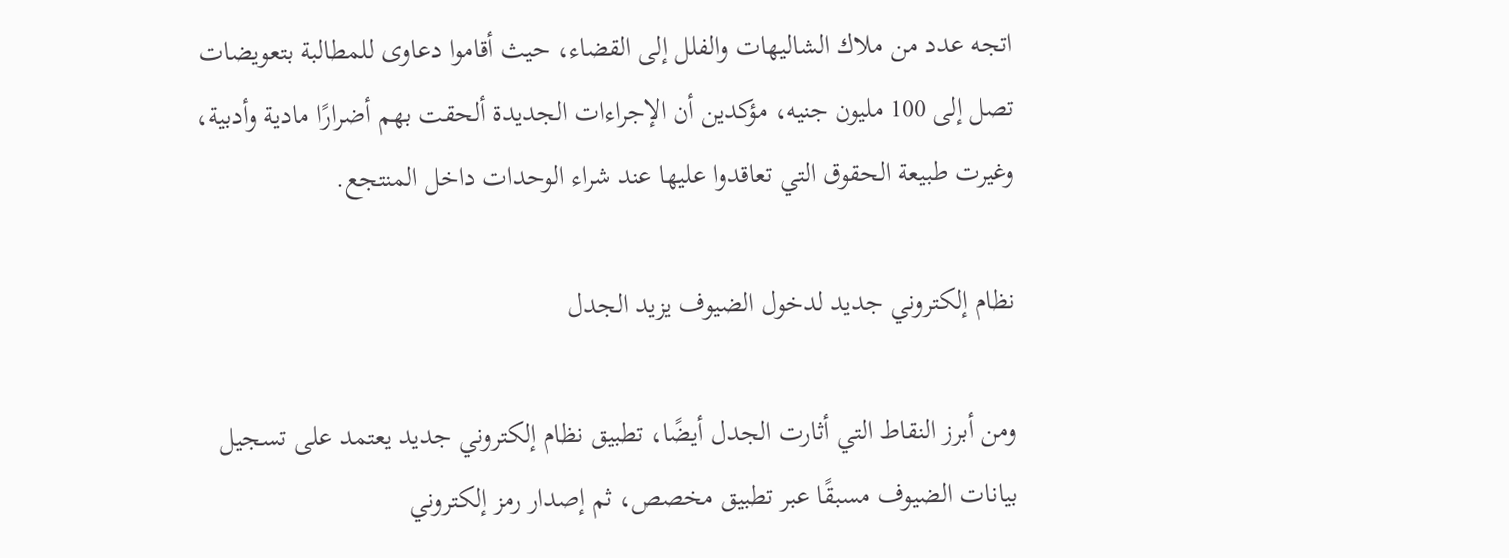اتجه عدد من ملاك الشاليهات والفلل إلى القضاء، حيث أقاموا دعاوى للمطالبة بتعويضات تصل إلى 100 مليون جنيه، مؤكدين أن الإجراءات الجديدة ألحقت بهم أضرارًا مادية وأدبية، وغيرت طبيعة الحقوق التي تعاقدوا عليها عند شراء الوحدات داخل المنتجع.

نظام إلكتروني جديد لدخول الضيوف يزيد الجدل

ومن أبرز النقاط التي أثارت الجدل أيضًا، تطبيق نظام إلكتروني جديد يعتمد على تسجيل بيانات الضيوف مسبقًا عبر تطبيق مخصص، ثم إصدار رمز إلكتروني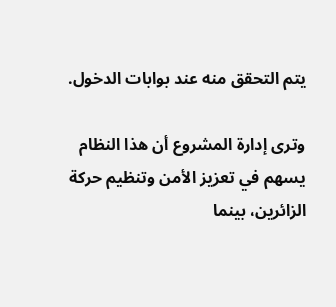يتم التحقق منه عند بوابات الدخول.

وترى إدارة المشروع أن هذا النظام يسهم في تعزيز الأمن وتنظيم حركة الزائرين، بينما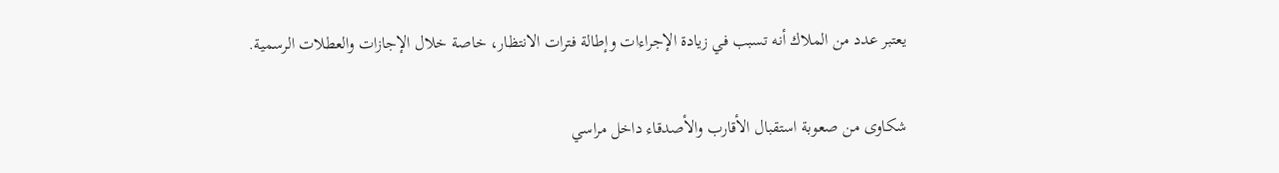يعتبر عدد من الملاك أنه تسبب في زيادة الإجراءات وإطالة فترات الانتظار، خاصة خلال الإجازات والعطلات الرسمية.

شكاوى من صعوبة استقبال الأقارب والأصدقاء داخل مراسي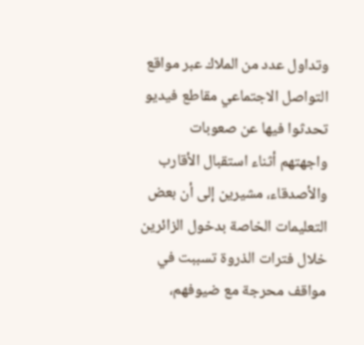وتداول عدد من الملاك عبر مواقع التواصل الاجتماعي مقاطع فيديو تحدثوا فيها عن صعوبات واجهتهم أثناء استقبال الأقارب والأصدقاء، مشيرين إلى أن بعض التعليمات الخاصة بدخول الزائرين خلال فترات الذروة تسببت في مواقف محرجة مع ضيوفهم،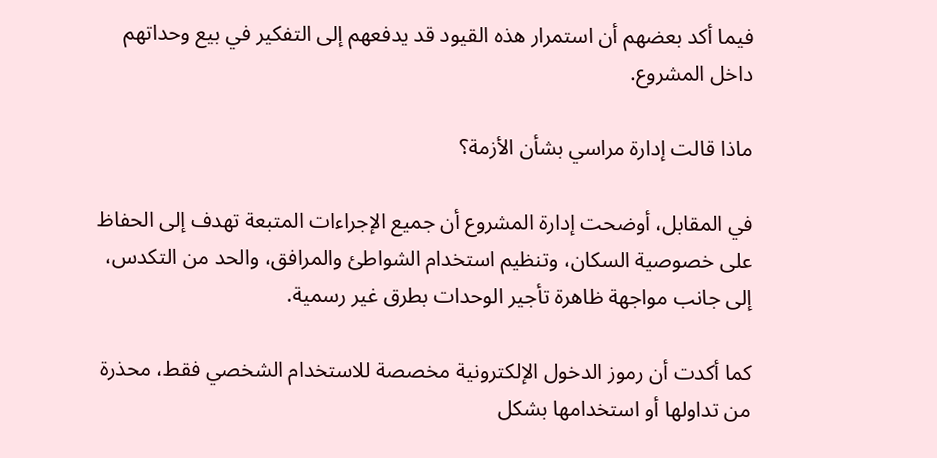فيما أكد بعضهم أن استمرار هذه القيود قد يدفعهم إلى التفكير في بيع وحداتهم داخل المشروع.

ماذا قالت إدارة مراسي بشأن الأزمة؟

في المقابل، أوضحت إدارة المشروع أن جميع الإجراءات المتبعة تهدف إلى الحفاظ على خصوصية السكان، وتنظيم استخدام الشواطئ والمرافق، والحد من التكدس، إلى جانب مواجهة ظاهرة تأجير الوحدات بطرق غير رسمية.

كما أكدت أن رموز الدخول الإلكترونية مخصصة للاستخدام الشخصي فقط، محذرة من تداولها أو استخدامها بشكل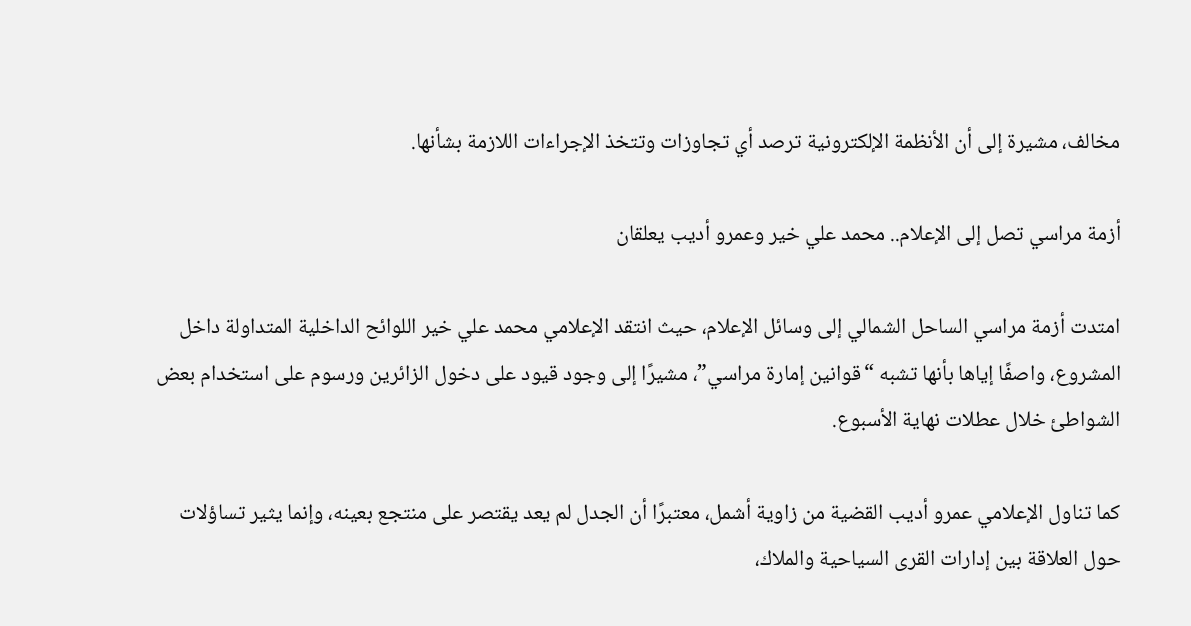مخالف، مشيرة إلى أن الأنظمة الإلكترونية ترصد أي تجاوزات وتتخذ الإجراءات اللازمة بشأنها.

أزمة مراسي تصل إلى الإعلام.. محمد علي خير وعمرو أديب يعلقان

امتدت أزمة مراسي الساحل الشمالي إلى وسائل الإعلام، حيث انتقد الإعلامي محمد علي خير اللوائح الداخلية المتداولة داخل المشروع، واصفًا إياها بأنها تشبه “قوانين إمارة مراسي”، مشيرًا إلى وجود قيود على دخول الزائرين ورسوم على استخدام بعض الشواطئ خلال عطلات نهاية الأسبوع.

كما تناول الإعلامي عمرو أديب القضية من زاوية أشمل، معتبرًا أن الجدل لم يعد يقتصر على منتجع بعينه، وإنما يثير تساؤلات حول العلاقة بين إدارات القرى السياحية والملاك،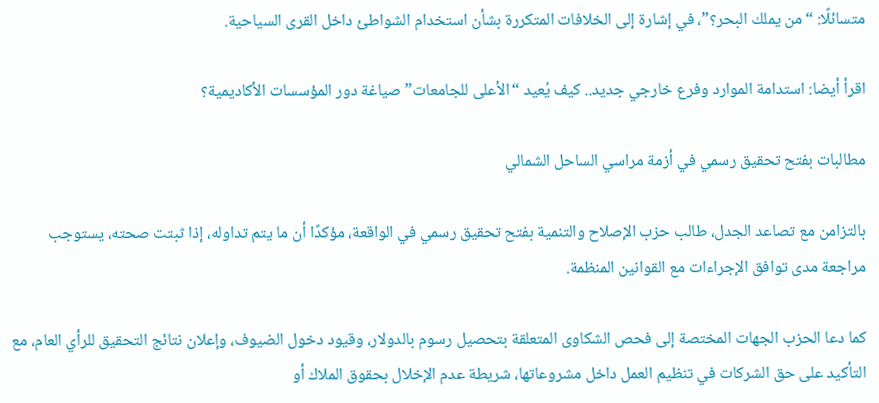متسائلًا: “من يملك البحر؟”، في إشارة إلى الخلافات المتكررة بشأن استخدام الشواطئ داخل القرى السياحية.

اقرأ أيضا: استدامة الموارد وفرع خارجي جديد.. كيف يُعيد “الأعلى للجامعات” صياغة دور المؤسسات الأكاديمية؟

مطالبات بفتح تحقيق رسمي في أزمة مراسي الساحل الشمالي

بالتزامن مع تصاعد الجدل، طالب حزب الإصلاح والتنمية بفتح تحقيق رسمي في الواقعة، مؤكدًا أن ما يتم تداوله، إذا ثبتت صحته، يستوجب مراجعة مدى توافق الإجراءات مع القوانين المنظمة.

كما دعا الحزب الجهات المختصة إلى فحص الشكاوى المتعلقة بتحصيل رسوم بالدولار، وقيود دخول الضيوف، وإعلان نتائج التحقيق للرأي العام، مع التأكيد على حق الشركات في تنظيم العمل داخل مشروعاتها، شريطة عدم الإخلال بحقوق الملاك أو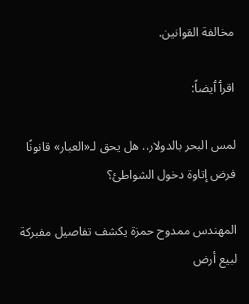مخالفة القوانين.

اقرٲ ٲيضاً:

لمس البحر بالدولار.. هل يحق لـ«العبار» قانونًا فرض إتاوة دخول الشواطئ؟

المهندس ممدوح حمزة يكشف تفاصيل مفبركة لبيع أرض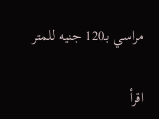مراسي بـ120 جنيه للمتر

اقرأ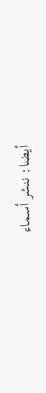أيضا: ننشر أسماء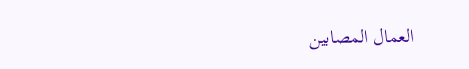العمال المصابين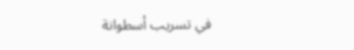في تسريب أسطوانة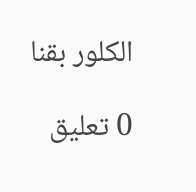الكلور بقنا

0 تعليق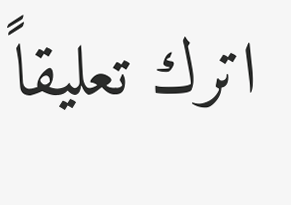اترك تعليقاً